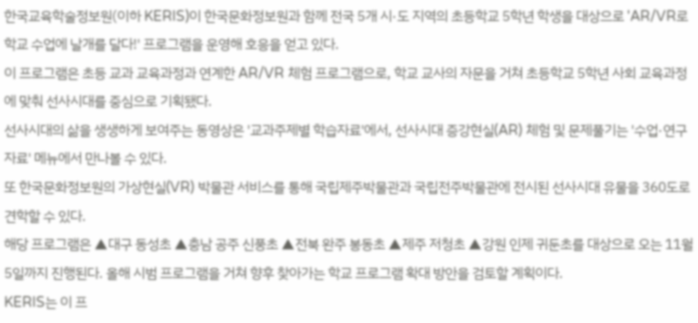한국교육학술정보원(이하 KERIS)이 한국문화정보원과 함께 전국 5개 시·도 지역의 초등학교 5학년 학생을 대상으로 'AR/VR로 학교 수업에 날개를 달다!' 프로그램을 운영해 호응을 얻고 있다.
이 프로그램은 초등 교과 교육과정과 연계한 AR/VR 체험 프로그램으로, 학교 교사의 자문을 거쳐 초등학교 5학년 사회 교육과정에 맞춰 선사시대를 중심으로 기획됐다.
선사시대의 삶을 생생하게 보여주는 동영상은 '교과주제별 학습자료'에서, 선사시대 증강현실(AR) 체험 및 문제풀기는 '수업·연구자료' 메뉴에서 만나볼 수 있다.
또 한국문화정보원의 가상현실(VR) 박물관 서비스를 통해 국립제주박물관과 국립전주박물관에 전시된 선사시대 유물을 360도로 견학할 수 있다.
해당 프로그램은 ▲대구 동성초 ▲충남 공주 신풍초 ▲전북 완주 봉동초 ▲제주 저청초 ▲강원 인제 귀둔초를 대상으로 오는 11월 5일까지 진행된다. 올해 시범 프로그램을 거쳐 향후 찾아가는 학교 프로그램 확대 방안을 검토할 계획이다.
KERIS는 이 프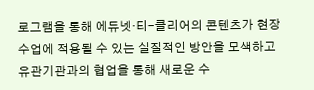로그램을 통해 에듀넷·티-클리어의 콘텐츠가 현장 수업에 적용될 수 있는 실질적인 방안을 모색하고 유관기관과의 협업을 통해 새로운 수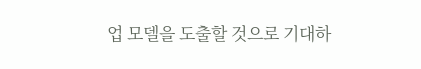업 모델을 도출할 것으로 기대하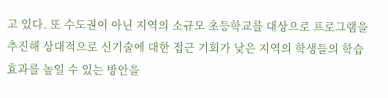고 있다. 또 수도권이 아닌 지역의 소규모 초등학교를 대상으로 프로그램을 추진해 상대적으로 신기술에 대한 접근 기회가 낮은 지역의 학생들의 학습 효과를 높일 수 있는 방안을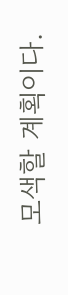모색할 계획이다.